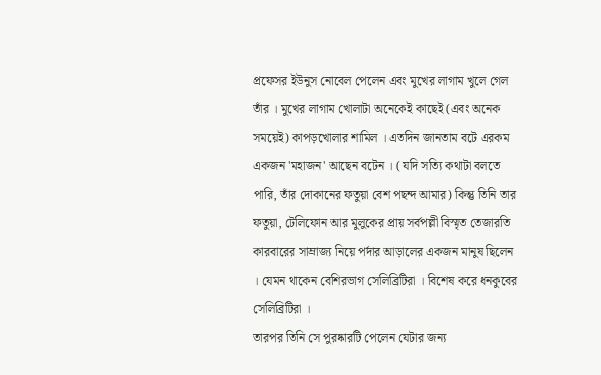প্রফেসর ইউনুস নোবেল পেলেন এবং মুখের লাগাম খুলে গেল তাঁর । মুখের লাগাম খোলাটা অনেকেই কাছেই (এবং অনেক সময়েই) কাপড়খোলার শামিল । এতদিন জানতাম বটে এরকম একজন 'মহাজন' আছেন বটেন । ( যদি সত্যি কথাটা বলতে পারি, তাঁর দোকানের ফতুয়া বেশ পছন্দ আমার) কিন্তু তিনি তার ফতুয়া, টেলিফোন আর মুলুকের প্রায় সর্বপল্লী বিস্মৃত তেজারতি কারবারের সাম্রাজ্য নিয়ে পর্দার আড়ালের একজন মানুষ ছিলেন । যেমন থাকেন বেশিরভাগ সেলিব্রিটিরা । বিশেষ করে ধনকুবের সেলিব্রিটিরা ।
তারপর তিনি সে পুরষ্কারটি পেলেন যেটার জন্য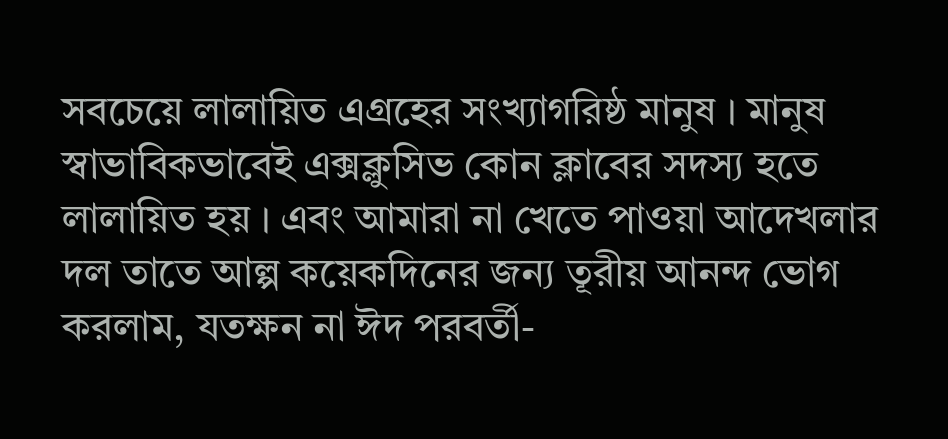সবচেয়ে লালায়িত এগ্রহের সংখ্যাগরিষ্ঠ মানুষ । মানুষ স্বাভাবিকভাবেই এক্সক্লুসিভ কোন ক্লাবের সদস্য হতে লালায়িত হয় । এবং আমারা না খেতে পাওয়া আদেখলার দল তাতে আল্প কয়েকদিনের জন্য তূরীয় আনন্দ ভোগ করলাম, যতক্ষন না ঈদ পরবর্তী-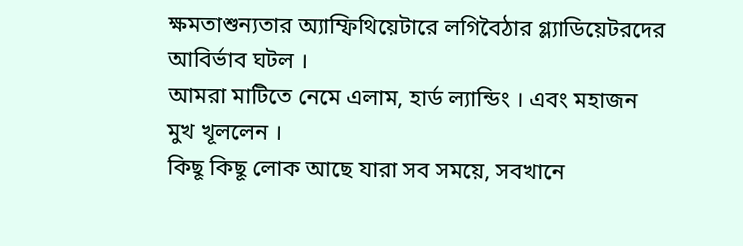ক্ষমতাশুন্যতার অ্যাম্ফিথিয়েটারে লগিবৈঠার গ্ল্যাডিয়েটরদের আবির্ভাব ঘটল ।
আমরা মাটিতে নেমে এলাম, হার্ড ল্যান্ডিং । এবং মহাজন মুখ খূললেন ।
কিছূ কিছূ লোক আছে যারা সব সময়ে, সবখানে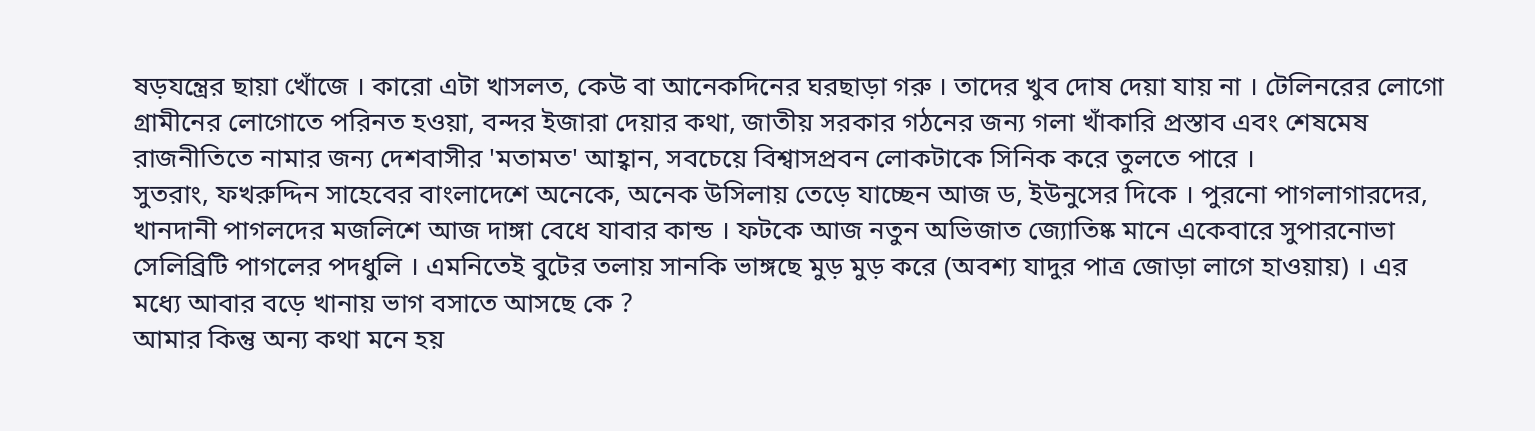ষড়যন্ত্রের ছায়া খোঁজে । কারো এটা খাসলত, কেউ বা আনেকদিনের ঘরছাড়া গরু । তাদের খুব দোষ দেয়া যায় না । টেলিনরের লোগো গ্রামীনের লোগোতে পরিনত হওয়া, বন্দর ইজারা দেয়ার কথা, জাতীয় সরকার গঠনের জন্য গলা খাঁকারি প্রস্তাব এবং শেষমেষ রাজনীতিতে নামার জন্য দেশবাসীর 'মতামত' আহ্বান, সবচেয়ে বিশ্বাসপ্রবন লোকটাকে সিনিক করে তুলতে পারে ।
সুতরাং, ফখরুদ্দিন সাহেবের বাংলাদেশে অনেকে, অনেক উসিলায় তেড়ে যাচ্ছেন আজ ড, ইউনুসের দিকে । পুরনো পাগলাগারদের, খানদানী পাগলদের মজলিশে আজ দাঙ্গা বেধে যাবার কান্ড । ফটকে আজ নতুন অভিজাত জ্যোতিষ্ক মানে একেবারে সুপারনোভা সেলিব্রিটি পাগলের পদধুলি । এমনিতেই বুটের তলায় সানকি ভাঙ্গছে মুড় মুড় করে (অবশ্য যাদুর পাত্র জোড়া লাগে হাওয়ায়) । এর মধ্যে আবার বড়ে খানায় ভাগ বসাতে আসছে কে ?
আমার কিন্তু অন্য কথা মনে হয়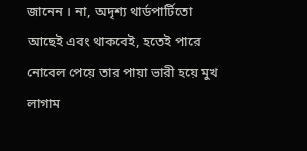জানেন । না, অদৃশ্য থার্ডপার্টিতো আছেই এবং থাকবেই, হতেই পারে নোবেল পেয়ে তার পায়া ভারী হয়ে মুখ লাগাম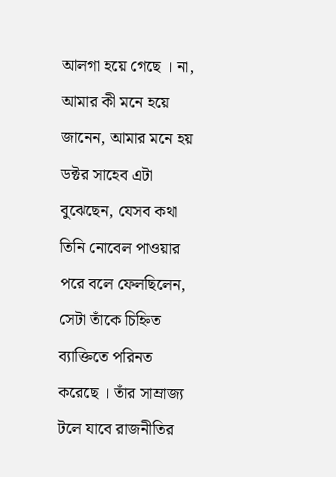আলগা হয়ে গেছে । না, আমার কী মনে হয়ে জানেন, আমার মনে হয় ডক্টর সাহেব এটা বুঝেছেন, যেসব কথা তিনি নোবেল পাওয়ার পরে বলে ফেলছিলেন, সেটা তাঁকে চিহ্নিত ব্যাক্তিতে পরিনত করেছে । তাঁর সাম্রাজ্য টলে যাবে রাজনীতির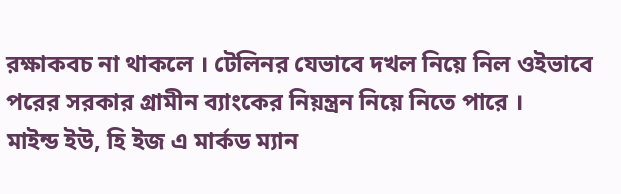রক্ষাকবচ না থাকলে । টেলিনর যেভাবে দখল নিয়ে নিল ওইভাবে পরের সরকার গ্রামীন ব্যাংকের নিয়ন্ত্রন নিয়ে নিতে পারে ।
মাইন্ড ইউ, হি ইজ এ মার্কড ম্যান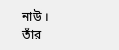নাউ ।
তাঁর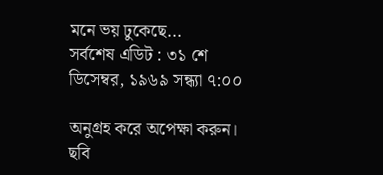মনে ভয় ঢুকেছে...
সর্বশেষ এডিট : ৩১ শে ডিসেম্বর, ১৯৬৯ সন্ধ্যা ৭:০০

অনুগ্রহ করে অপেক্ষা করুন। ছবি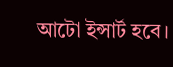আটো ইন্সার্ট হবে।